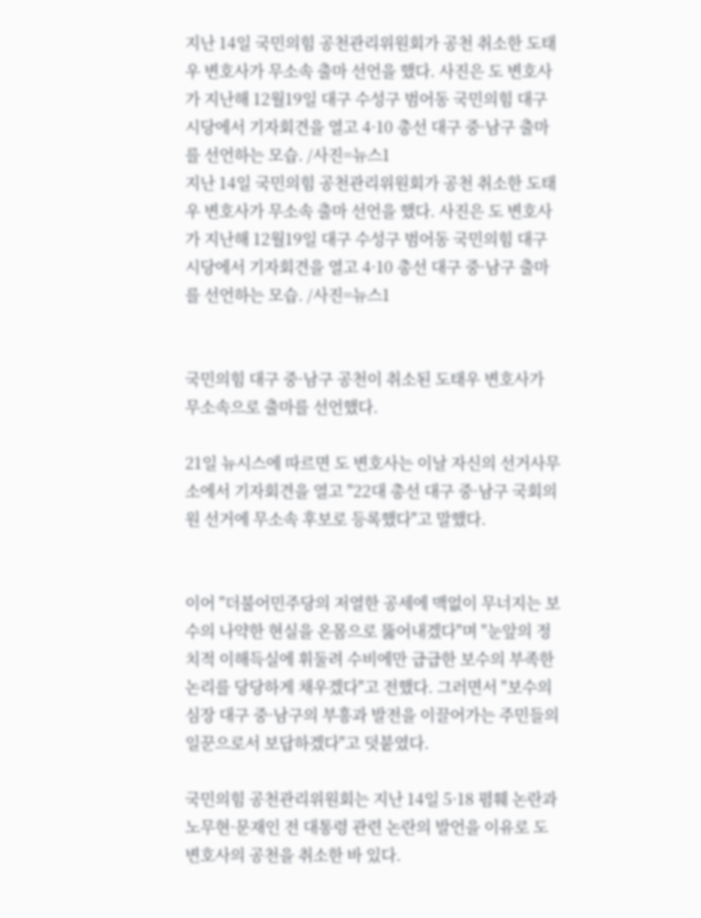지난 14일 국민의힘 공천관리위원회가 공천 취소한 도태우 변호사가 무소속 출마 선언을 했다. 사진은 도 변호사가 지난해 12월19일 대구 수성구 범어동 국민의힘 대구시당에서 기자회견을 열고 4·10 총선 대구 중·남구 출마를 선언하는 모습. /사진=뉴스1
지난 14일 국민의힘 공천관리위원회가 공천 취소한 도태우 변호사가 무소속 출마 선언을 했다. 사진은 도 변호사가 지난해 12월19일 대구 수성구 범어동 국민의힘 대구시당에서 기자회견을 열고 4·10 총선 대구 중·남구 출마를 선언하는 모습. /사진=뉴스1


국민의힘 대구 중·남구 공천이 취소된 도태우 변호사가 무소속으로 출마를 선언했다.

21일 뉴시스에 따르면 도 변호사는 이날 자신의 선거사무소에서 기자회견을 열고 "22대 총선 대구 중·남구 국회의원 선거에 무소속 후보로 등록했다"고 말했다.


이어 "더불어민주당의 저열한 공세에 맥없이 무너지는 보수의 나약한 현실을 온몸으로 뚫어내겠다"며 "눈앞의 정치적 이해득실에 휘둘려 수비에만 급급한 보수의 부족한 논리를 당당하게 채우겠다"고 전했다. 그러면서 "보수의 심장 대구 중·남구의 부흥과 발전을 이끌어가는 주민들의 일꾼으로서 보답하겠다"고 덧붙였다.

국민의힘 공천관리위원회는 지난 14일 5·18 폄훼 논란과 노무현·문재인 전 대통령 관련 논란의 발언을 이유로 도 변호사의 공천을 취소한 바 있다.